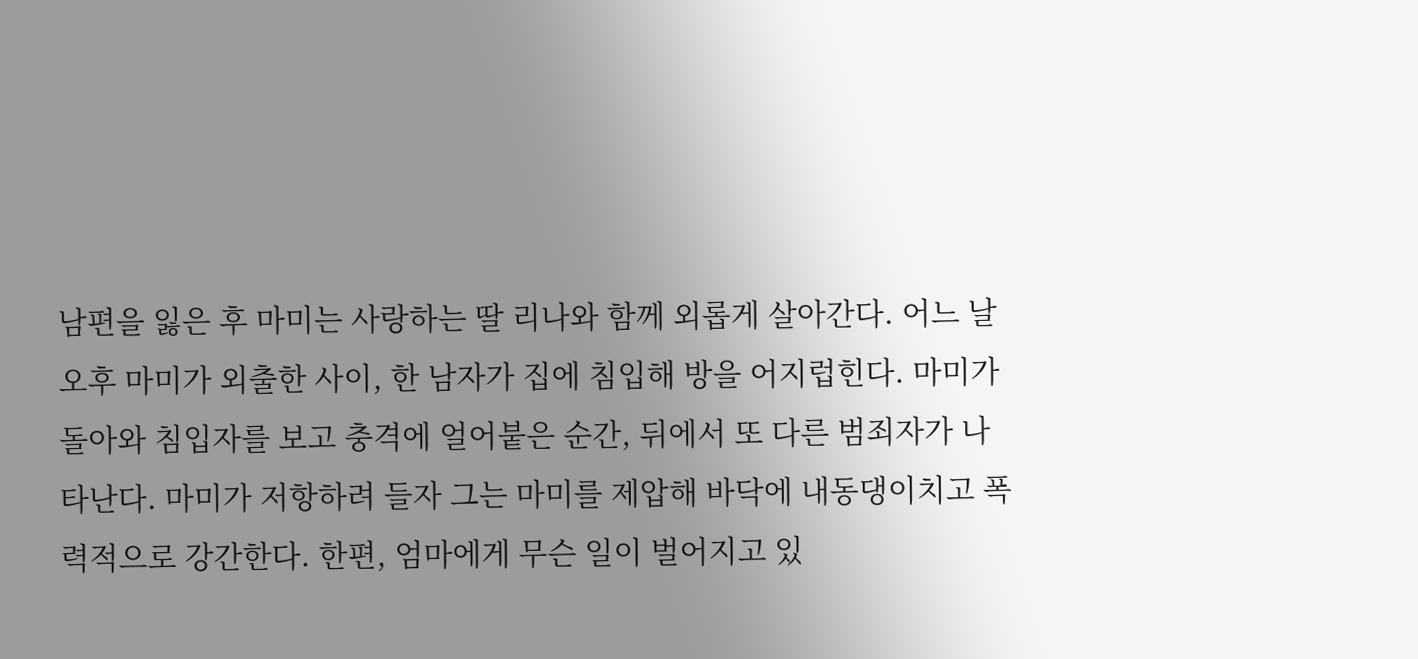남편을 잃은 후 마미는 사랑하는 딸 리나와 함께 외롭게 살아간다. 어느 날 오후 마미가 외출한 사이, 한 남자가 집에 침입해 방을 어지럽힌다. 마미가 돌아와 침입자를 보고 충격에 얼어붙은 순간, 뒤에서 또 다른 범죄자가 나타난다. 마미가 저항하려 들자 그는 마미를 제압해 바닥에 내동댕이치고 폭력적으로 강간한다. 한편, 엄마에게 무슨 일이 벌어지고 있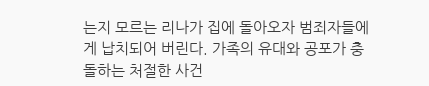는지 모르는 리나가 집에 돌아오자 범죄자들에게 납치되어 버린다. 가족의 유대와 공포가 충돌하는 처절한 사건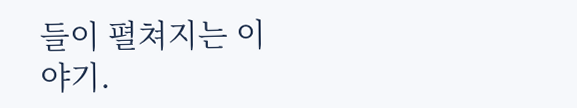들이 펼쳐지는 이야기.